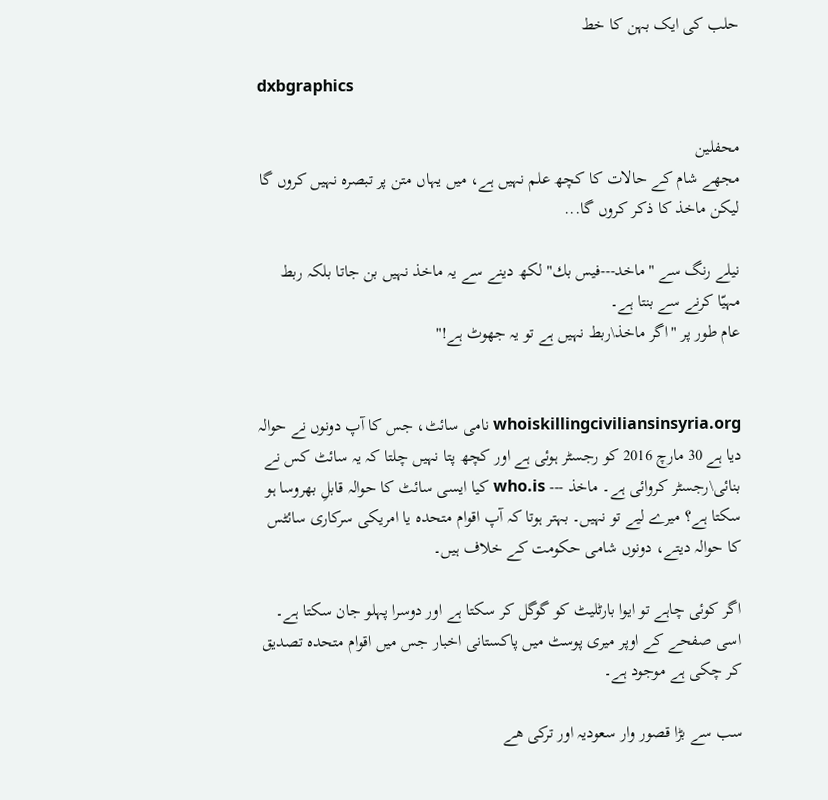حلب کی ایک بہن کا خط

dxbgraphics

محفلین
مجھے شام کے حالات کا کچھ علم نہیں ہے، میں یہاں متن پر تبصرہ نہیں کروں گا لیکن ماخذ کا ذکر کروں گا...

نیلے رنگ سے "ماخد---فيس بك" لکھ دینے سے یہ ماخذ نہیں بن جاتا بلکہ ربط مہیّا کرنے سے بنتا ہے۔
عام طور پر "اگر ماخذ\ربط نہیں ہے تو یہ جھوٹ ہے!"


whoiskillingciviliansinsyria.org نامی سائٹ، جس کا آپ دونوں نے حوالہ دیا ہے 30 مارچ 2016 کو رجسٹر ہوئی ہے اور کچھ پتا نہیں چلتا کہ یہ سائٹ کس نے بنائی\رجسٹر کروائی ہے۔ ماخذ --- who.is کیا ایسی سائٹ کا حوالہ قابلِ بھروسا ہو سکتا ہے؟ میرے لیے تو نہیں۔ بہتر ہوتا کہ آپ اقوام متحدہ یا امریکی سرکاری سائٹس کا حوالہ دیتے، دونوں شامی حکومت کے خلاف ہیں۔

اگر کوئی چاہے تو ایوا بارٹلیٹ کو گوگل کر سکتا ہے اور دوسرا پہلو جان سکتا ہے۔
اسی صفحے کے اوپر میری پوسٹ میں پاکستانی اخبار جس میں اقوام متحدہ تصدیق کر چکی ہے موجود ہے۔

سب سے بڑا قصور وار سعودیہ اور ترکی ھے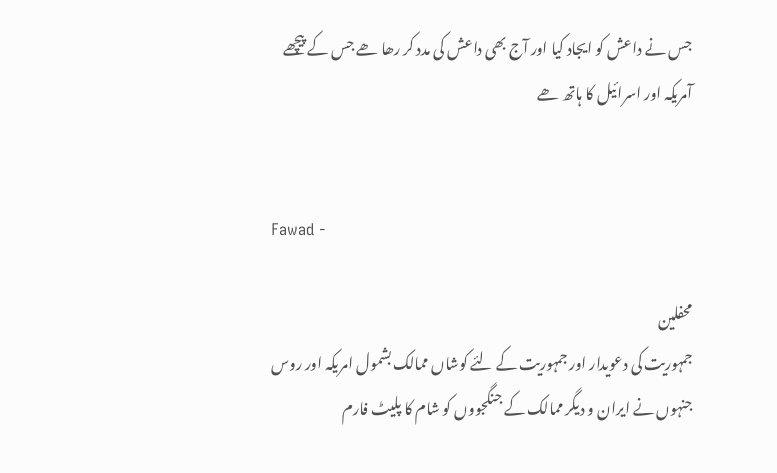جس نے داعش کو ایجاد کیا اور آج بھی داعش کی مدد کر رھا ھے جس کے پیچھے آمریکہ اور اسرائیل کا ہاتھ ھے


Fawad -

محفلین
جمہوریت کی دعویدار اور جمہوریت کے لئے کوشاں ممالک بشمول امریکہ اور روس جنہوں نے ایران و دیگر ممالک کے جنگجووں کو شام کا پلیٹ فارم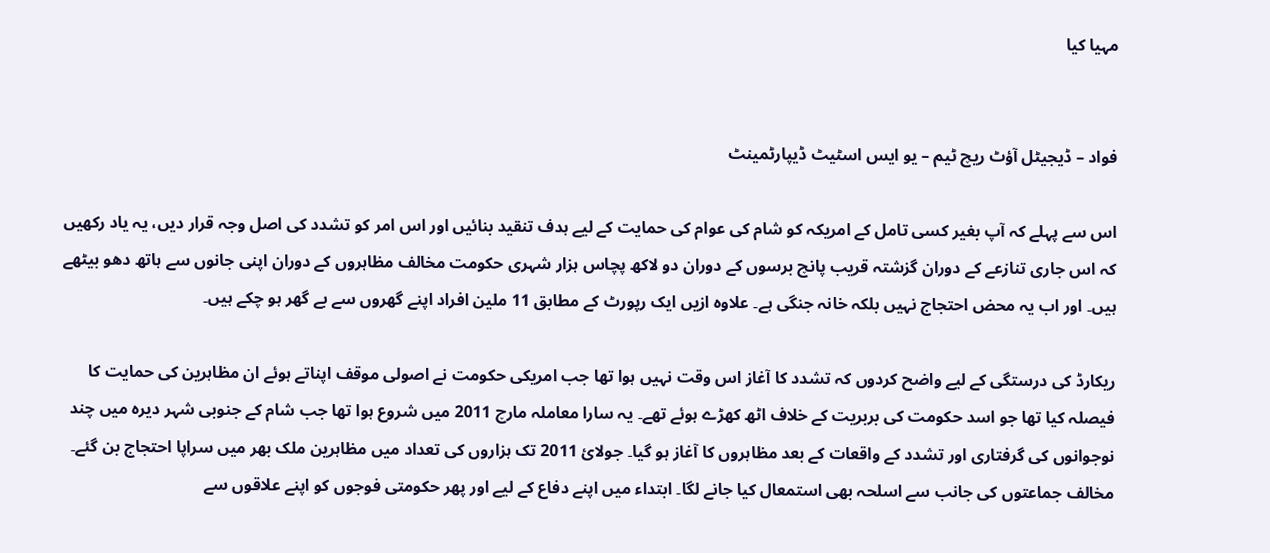مہیا کیا


فواد – ڈيجيٹل آؤٹ ريچ ٹيم – يو ايس اسٹيٹ ڈيپارٹمينٹ

اس سے پہلے کہ آپ بغير کسی تامل کے امريکہ کو شام کی عوام کی حمايت کے ليے ہدف تنقيد بنائيں اور اس امر کو تشدد کی اصل وجہ قرار ديں، يہ ياد رکھیں کہ اس جاری تنازعے کے دوران گزشتہ قريب پانچ برسوں کے دوران دو لاکھ پچاس ہزار شہری حکومت مخالف مظاہروں کے دوران اپنی جانوں سے ہاتھ دھو بيٹھے ہيں۔ اور اب يہ محض احتجاج نہيں بلکہ خانہ جنگی ہے۔ علاوہ ازيں ايک رپورٹ کے مطابق 11 ملين افراد اپنے گھروں سے بے گھر ہو چکے ہيں۔

ريکارڈ کی درستگی کے ليے واضح کردوں کہ تشدد کا آغاز اس وقت نہيں ہوا تھا جب امريکی حکومت نے اصولی موقف اپناتے ہوئے ان مظاہرين کی حمايت کا فيصلہ کيا تھا جو اسد حکومت کی بربريت کے خلاف اٹھ کھڑے ہوئے تھے۔ يہ سارا معاملہ مارچ 2011 ميں شروع ہوا تھا جب شام کے جنوبی شہر ديرہ ميں چند نوجوانوں کی گرفتاری اور تشدد کے واقعات کے بعد مظاہروں کا آغاز ہو گيا۔ جولائ 2011 تک ہزاروں کی تعداد ميں مظاہرين ملک بھر ميں سراپا احتجاج بن گئے۔ مخالف جماعتوں کی جانب سے اسلحہ بھی استمعال کيا جانے لگا۔ ابتداء ميں اپنے دفاع کے ليے اور پھر حکومتی فوجوں کو اپنے علاقوں سے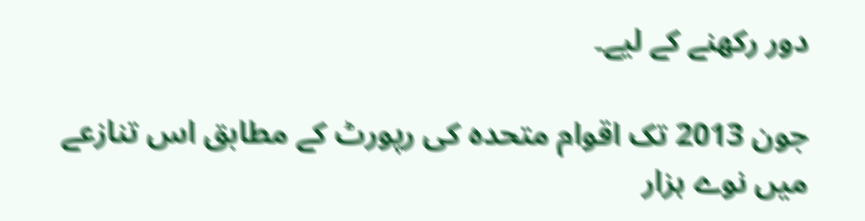دور رکھنے کے ليے۔

جون 2013 تک اقوام متحدہ کی رپورٹ کے مطابق اس تنازعے ميں نوے ہزار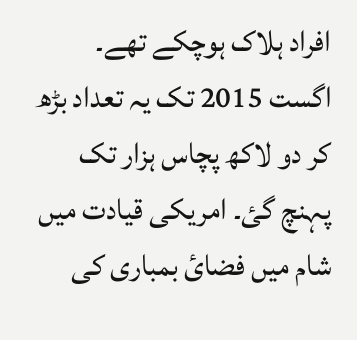افراد ہلاک ہوچکے تھے۔ اگست 2015 تک يہ تعداد بڑھ کر دو لاکھ پچاس ہزار تک پہنچ گئ۔ امريکی قيادت ميں شام ميں فضائ بمباری کی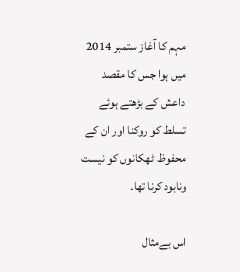مہم کا آغاز ستمبر 2014 ميں ہوا جس کا مقصد داعش کے بڑھتے ہوئے تسلط کو روکنا اور ان کے محفوظ ٹھکانوں کو نيست ونابود کرنا تھا۔

اس بےمثال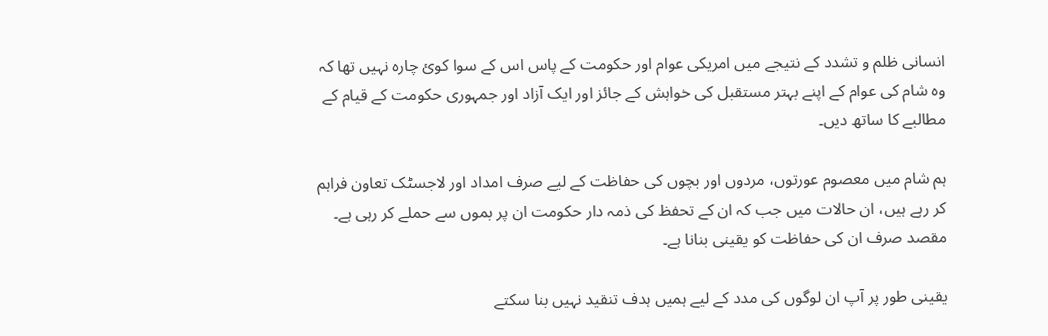انسانی ظلم و تشدد کے نتيجے ميں امريکی عوام اور حکومت کے پاس اس کے سوا کوئ چارہ نہيں تھا کہ وہ شام کی عوام کے اپنے بہتر مستقبل کی خواہش کے جائز اور ايک آزاد اور جمہوری حکومت کے قيام کے مطالبے کا ساتھ ديں۔

ہم شام ميں معصوم عورتوں، مردوں اور بچوں کی حفاظت کے ليے صرف امداد اور لاجسٹک تعاون فراہم کر رہے ہيں، ان حالات ميں جب کہ ان کے تحفظ کی ذمہ دار حکومت ان پر بموں سے حملے کر رہی ہے۔ مقصد صرف ان کی حفاظت کو يقينی بنانا ہے۔

يقينی طور پر آپ ان لوگوں کی مدد کے ليے ہميں ہدف تنقید نہيں بنا سکتے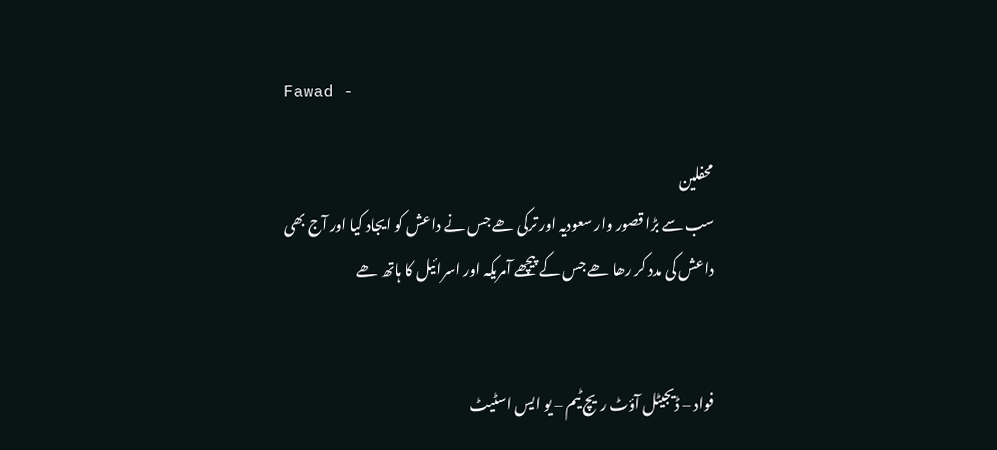Fawad -

محفلین
سب سے بڑا قصور وار سعودیہ اور ترکی ھے جس نے داعش کو ایجاد کیا اور آج بھی داعش کی مدد کر رھا ھے جس کے پیچھے آمریکہ اور اسرائیل کا ہاتھ ھے


فواد – ڈيجيٹل آؤٹ ريچ ٹيم – يو ايس اسٹيٹ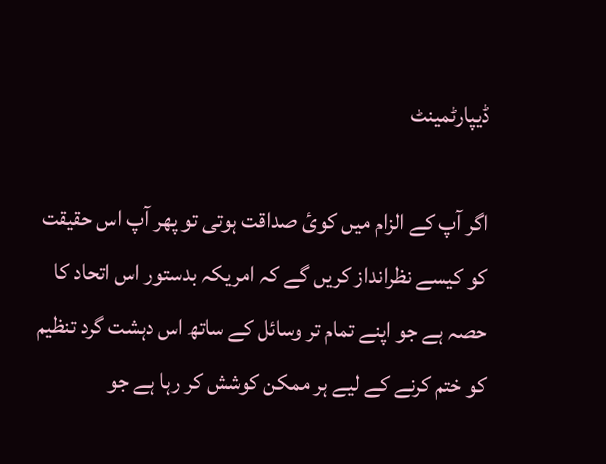ڈيپارٹمينٹ

اگر آپ کے الزام ميں کوئ صداقت ہوتی تو پھر آپ اس حقيقت کو کيسے نظرانداز کريں گے کہ امريکہ بدستور اس اتحاد کا حصہ ہے جو اپنے تمام تر وسائل کے ساتھ اس دہشت گرد تنظيم کو ختم کرنے کے ليے ہر ممکن کوشش کر رہا ہے جو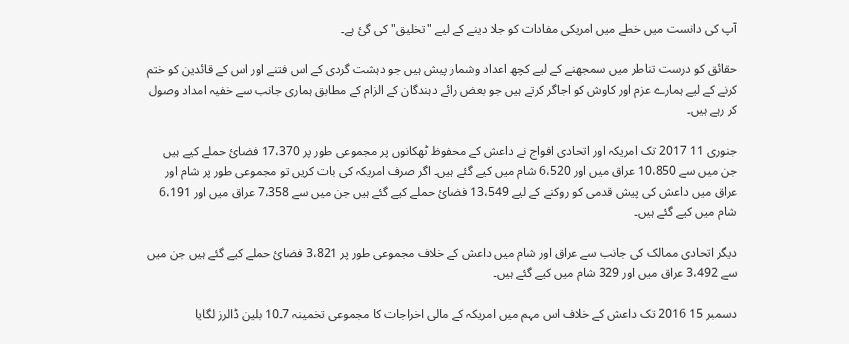آپ کی دانست ميں خطے ميں امريکی مفادات کو جلا دينے کے ليے "تخليق" کی گئ ہے۔

حقائق کو درست تناطر ميں سمجھنے کے ليے کچھ اعداد وشمار پيش ہيں جو دہشت گردی کے اس فتنے اور اس کے قائدين کو ختم کرنے کے ليے ہمارے عزم اور کاوش کو اجاگر کرتے ہيں جو بعض رائے دہندگان کے الزام کے مطابق ہماری جانب سے خفيہ امداد وصول کر رہے ہيں۔

جنوری 11 2017 تک امريکہ اور اتحادی افواج نے داعش کے محفوظ ٹھکانوں پر مجموعی طور پر 17،370 فضائ حملے کيے ہيں جن ميں سے 10،850 عراق ميں اور 6،520 شام ميں کيے گئے ہيں۔ اگر صرف امريکہ کی بات کريں تو مجموعی طور پر شام اور عراق ميں داعش کی پيش قدمی کو روکنے کے ليے 13،549 فضائ حملے کيے گئے ہيں جن ميں سے 7،358 عراق ميں اور 6،191 شام ميں کيے گئے ہيں۔

ديگر اتحادی ممالک کی جانب سے عراق اور شام ميں داعش کے خلاف مجموعی طور پر 3،821 فضائ حملے کيے گئے ہيں جن ميں سے 3،492 عراق ميں اور 329 شام ميں کيے گئے ہیں۔

دسمبر 15 2016 تک داعش کے خلاف اس مہم ميں امريکہ کے مالی اخراجات کا مجموعی تخمينہ 7۔10 بلين ڈالرز لگايا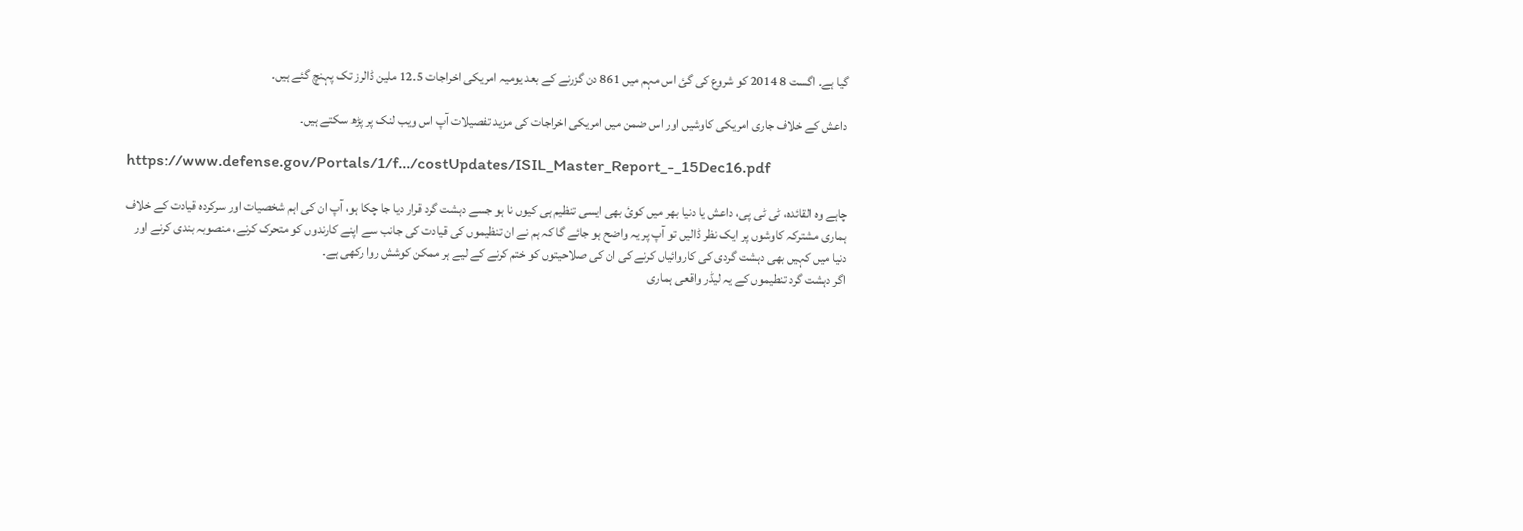گيا ہے۔ اگست 8 2014 کو شروع کی گئ اس مہم ميں 861 دن گزرنے کے بعد يوميہ امريکی اخراجات 5۔12 ملين ڈالرز تک پہنچ گئے ہيں۔

داعش کے خلاف جاری امريکی کاوشيں اور اس ضمن ميں امريکی اخراجات کی مزيد تفصيلات آپ اس ويب لنک پر پڑھ سکتے ہيں۔

https://www.defense.gov/Portals/1/f.../costUpdates/ISIL_Master_Report_-_15Dec16.pdf

چاہے وہ القائدہ، ٹی ٹی پی، داعش يا دنيا بھر ميں کوئ بھی ايسی تنظيم ہی کيوں نا ہو جسے دہشت گرد قرار ديا جا چکا ہو، آپ ان کی اہم شخصيات اور سرکردہ قيادت کے خلاف ہماری مشترکہ کاوشوں پر ايک نظر ڈالیں تو آپ پر يہ واضح ہو جائے گا کہ ہم نے ان تنظيموں کی قيادت کی جانب سے اپنے کارندوں کو متحرک کرنے، منصوبہ بندی کرنے اور دنيا ميں کہيں بھی دہشت گردی کی کاروائياں کرنے کی ان کی صلاحيتوں کو ختم کرنے کے ليے ہر ممکن کوشش روا رکھی ہے۔
اگر دہشت گرد تنطيموں کے يہ ليڈر واقعی ہماری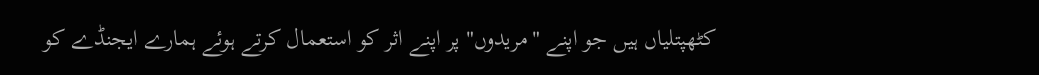کٹھپتلياں ہيں جو اپنے "مريدوں" پر اپنے اثر کو استعمال کرتے ہوئے ہمارے ايجنڈے کو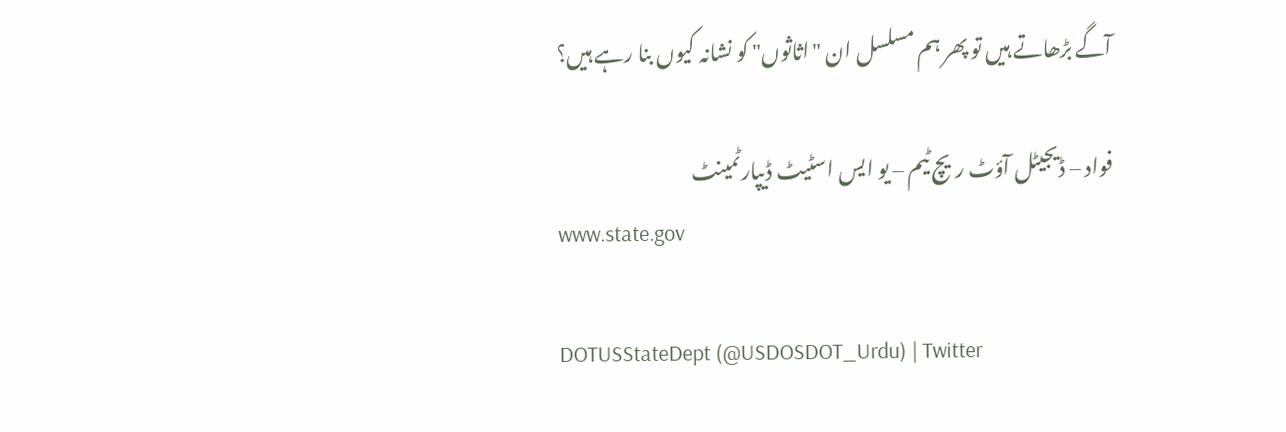آگے بڑھاتے ہيں تو پھر ہم مسلسل ان "اثاثوں" کو نشانہ کيوں بنا رہے ہيں؟

فواد – ڈيجيٹل آؤٹ ريچ ٹيم – يو ايس اسٹيٹ ڈيپارٹمينٹ
www.state.gov

DOTUSStateDept (@USDOSDOT_Urdu) | Twitter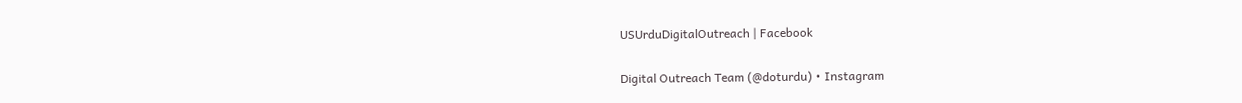USUrduDigitalOutreach | Facebook

Digital Outreach Team (@doturdu) • Instagram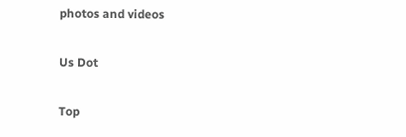photos and videos

Us Dot

Top